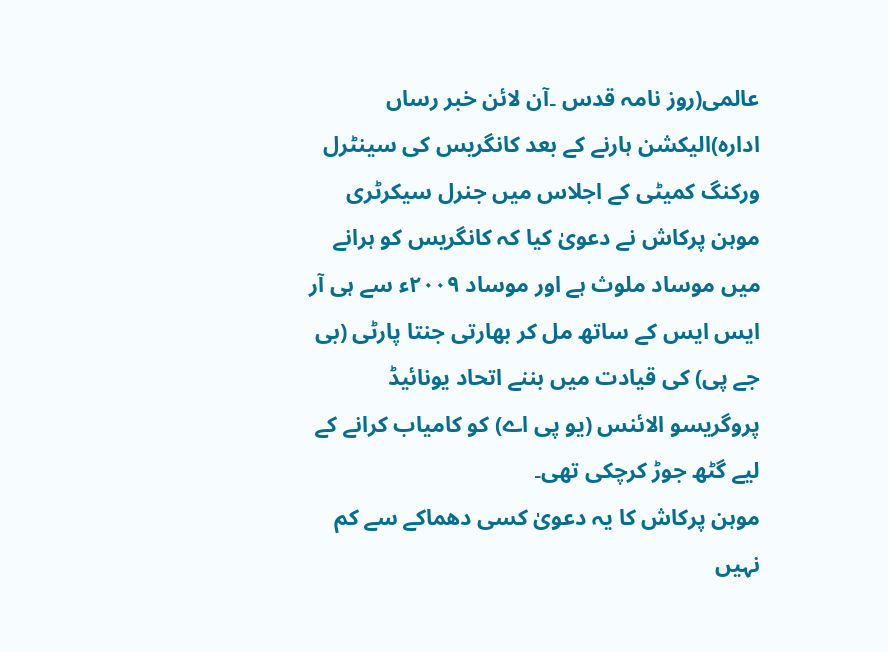عالمی(روز نامہ قدس ۔آن لائن خبر رساں ادارہ)الیکشن ہارنے کے بعد کانگریس کی سینٹرل ورکنگ کمیٹی کے اجلاس میں جنرل سیکرٹری موہن پرکاش نے دعویٰ کیا کہ کانگریس کو ہرانے میں موساد ملوث ہے اور موساد ۲۰۰۹ء سے ہی آر ایس ایس کے ساتھ مل کر بھارتی جنتا پارٹی (بی جے پی) کی قیادت میں بننے اتحاد یونائیڈ پروگریسو الائنس (یو پی اے) کو کامیاب کرانے کے لیے گٹھ جوڑ کرچکی تھی۔
موہن پرکاش کا یہ دعویٰ کسی دھماکے سے کم نہیں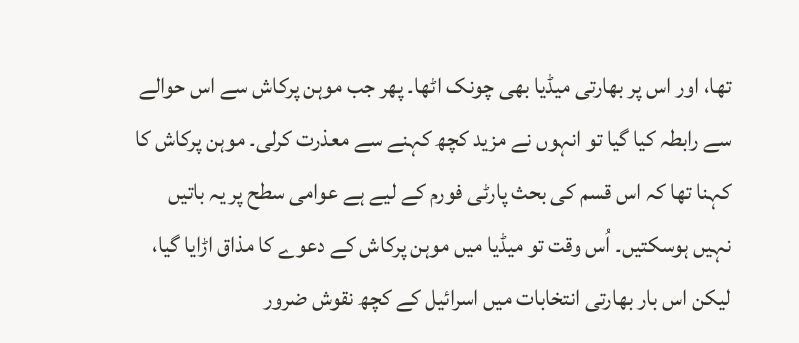تھا، اور اس پر بھارتی میڈیا بھی چونک اٹھا۔ پھر جب موہن پرکاش سے اس حوالے سے رابطہ کیا گیا تو انہوں نے مزید کچھ کہنے سے معذرت کرلی۔ موہن پرکاش کا کہنا تھا کہ اس قسم کی بحث پارٹی فورم کے لیے ہے عوامی سطح پر یہ باتیں نہیں ہوسکتیں۔ اُس وقت تو میڈیا میں موہن پرکاش کے دعوے کا مذاق اڑایا گیا، لیکن اس بار بھارتی انتخابات میں اسرائیل کے کچھ نقوش ضرور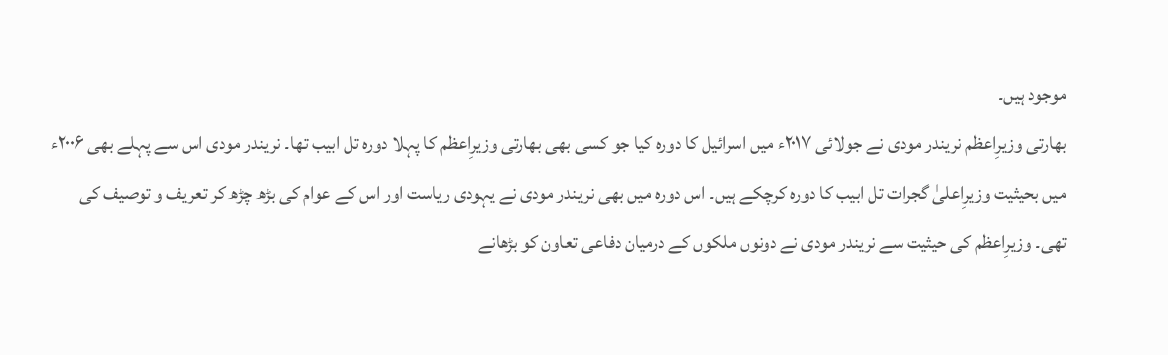موجود ہیں۔
بھارتی وزیرِاعظم نریندر مودی نے جولائی ۲۰۱۷ء میں اسرائیل کا دورہ کیا جو کسی بھی بھارتی وزیرِاعظم کا پہلا دورہ تل ابیب تھا۔ نریندر مودی اس سے پہلے بھی ۲۰۰۶ء میں بحیثیت وزیرِاعلیٰ گجرات تل ابیب کا دورہ کرچکے ہیں۔ اس دورہ میں بھی نریندر مودی نے یہودی ریاست اور اس کے عوام کی بڑھ چڑھ کر تعریف و توصیف کی تھی۔ وزیرِاعظم کی حیثیت سے نریندر مودی نے دونوں ملکوں کے درمیان دفاعی تعاون کو بڑھانے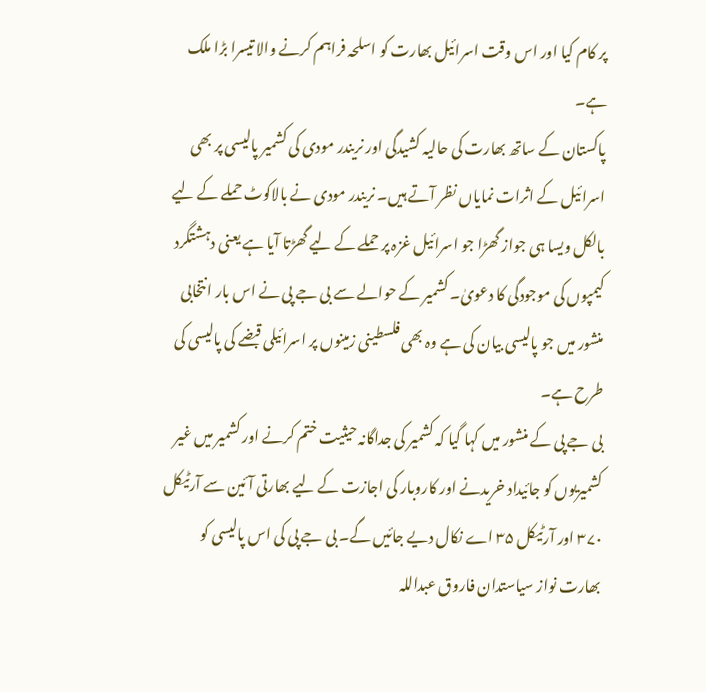پر کام کیا اور اس وقت اسرائیل بھارت کو اسلحہ فراہم کرنے والا تیسرا بڑا ملک ہے۔
پاکستان کے ساتھ بھارت کی حالیہ کشیدگی اور نریندر مودی کی کشمیر پالیسی پر بھی اسرائیل کے اثرات نمایاں نظر آتے ہیں۔ نریندر مودی نے بالاکوٹ حملے کے لیے بالکل ویسا ہی جواز گھڑا جو اسرائیل غزہ پر حملے کے لیے گھڑتا آیا ہے یعنی دہشتگرد کیمپوں کی موجودگی کا دعویٰ۔ کشمیر کے حوالے سے بی جے پی نے اس بار انتخابی منشور میں جو پالیسی بیان کی ہے وہ بھی فلسطینی زمینوں پر اسرائیلی قبضے کی پالیسی کی طرح ہے۔
بی جے پی کے منشور میں کہا گیا کہ کشمیر کی جداگانہ حیثیت ختم کرنے اور کشمیر میں غیر کشمیریوں کو جائیداد خریدنے اور کاروبار کی اجازت کے لیے بھارتی آئین سے آرٹیکل ۳۷۰ اور آرٹیکل ۳۵ اے نکال دیے جائیں گے۔ بی جے پی کی اس پالیسی کو بھارت نواز سیاستدان فاروق عبداللہ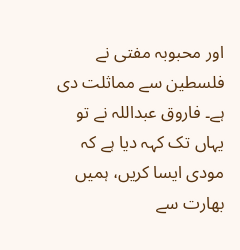اور محبوبہ مفتی نے فلسطین سے مماثلت دی ہے۔ فاروق عبداللہ نے تو یہاں تک کہہ دیا ہے کہ مودی ایسا کریں، ہمیں بھارت سے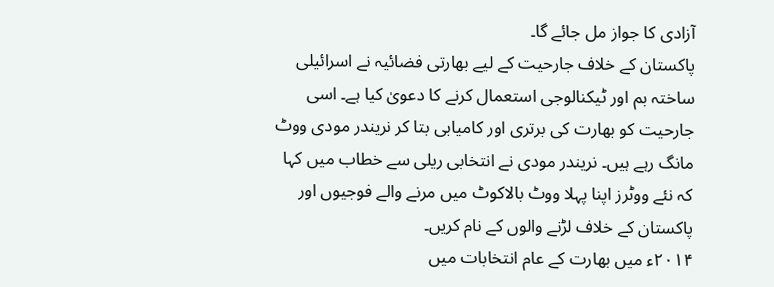آزادی کا جواز مل جائے گا۔
پاکستان کے خلاف جارحیت کے لیے بھارتی فضائیہ نے اسرائیلی ساختہ بم اور ٹیکنالوجی استعمال کرنے کا دعویٰ کیا ہے۔ اسی جارحیت کو بھارت کی برتری اور کامیابی بتا کر نریندر مودی ووٹ مانگ رہے ہیں۔ نریندر مودی نے انتخابی ریلی سے خطاب میں کہا کہ نئے ووٹرز اپنا پہلا ووٹ بالاکوٹ میں مرنے والے فوجیوں اور پاکستان کے خلاف لڑنے والوں کے نام کریں۔
۲۰۱۴ء میں بھارت کے عام انتخابات میں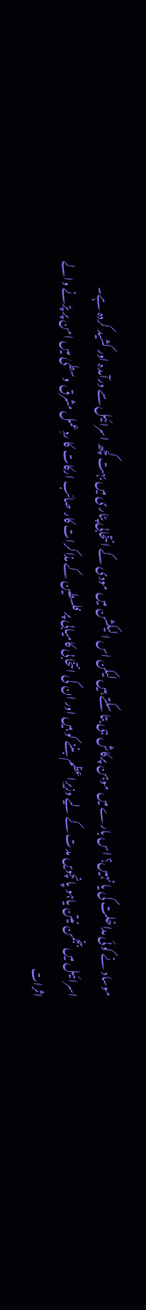موساد نے کوئی مداخلت کی یا نہیں؟ اس بارے میں موہن پرکاش ہی بتا سکتے ہیں لیکن اس الیکشن میں مودی کے انتخابی پٹاری میں بہت کچھ اسرائیل سے درآمدہ اور کشید کردہ ہے۔
اسرائیل میں بنجمن نیتن یاہو پانچویں مدت کے لیے وزیرِاعظم بننے کو ہیں اور ان کی انتخابی کامیابی پر فلسطین کے مذاکرات کار صائب ارکات کا ردِعمل مشرق وسطیٰ میں امن پر پڑنے والے اثرات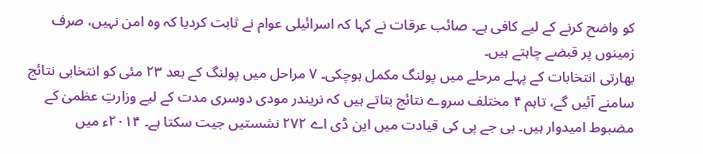کو واضح کرنے کے لیے کافی ہے۔ صائب عرقات نے کہا کہ اسرائیلی عوام نے ثابت کردیا کہ وہ امن نہیں، صرف زمینوں پر قبضے چاہتے ہیں۔
بھارتی انتخابات کے پہلے مرحلے میں پولنگ مکمل ہوچکی۔ ۷ مراحل میں پولنگ کے بعد ۲۳ مئی کو انتخابی نتائج سامنے آئیں گے، تاہم ۴ مختلف سروے نتائج بتاتے ہیں کہ نریندر مودی دوسری مدت کے لیے وزارتِ عظمیٰ کے مضبوط امیدوار ہیں۔ بی جے پی کی قیادت میں این ڈی اے ۲۷۲ نشستیں جیت سکتا ہے۔ ۲۰۱۴ء میں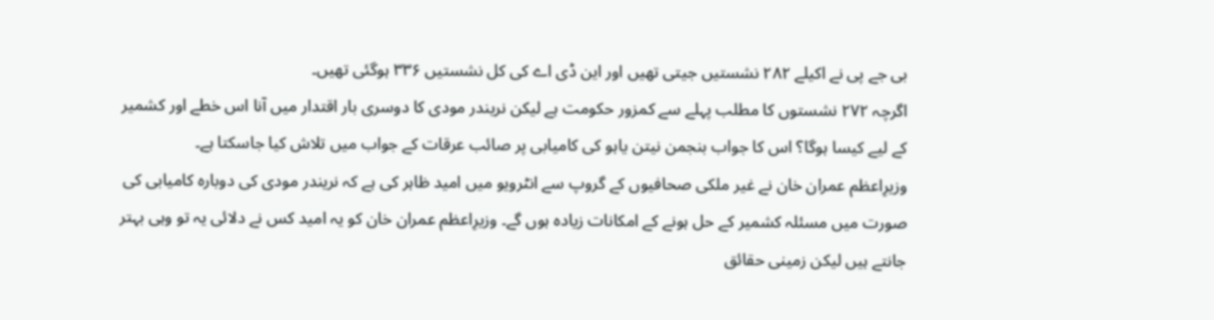بی جے پی نے اکیلے ۲۸۲ نشستیں جیتی تھیں اور این ڈی اے کی کل نشستیں ۳۳۶ ہوگئی تھیں۔
اگرچہ ۲۷۲ نشستوں کا مطلب پہلے سے کمزور حکومت ہے لیکن نریندر مودی کا دوسری بار اقتدار میں آنا اس خطے اور کشمیر کے لیے کیسا ہوگا؟ اس کا جواب بنجمن نیتن یاہو کی کامیابی پر صائب عرقات کے جواب میں تلاش کیا جاسکتا ہے۔
وزیرِاعظم عمران خان نے غیر ملکی صحافیوں کے گروپ سے انٹرویو میں امید ظاہر کی ہے کہ نریندر مودی کی دوبارہ کامیابی کی صورت میں مسئلہ کشمیر کے حل ہونے کے امکانات زیادہ ہوں گے۔ وزیرِاعظم عمران خان کو یہ امید کس نے دلائی یہ تو وہی بہتر جانتے ہیں لیکن زمینی حقائق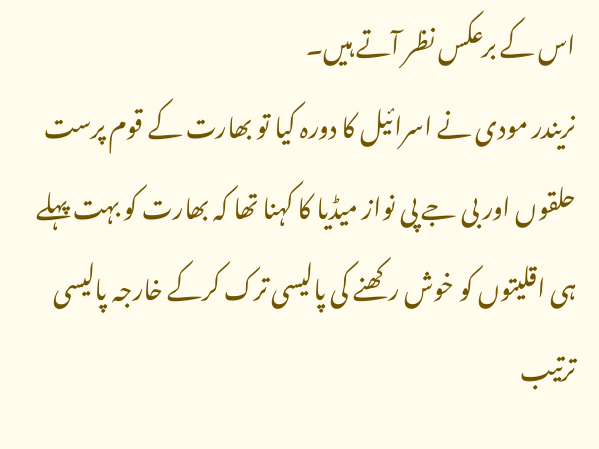اس کے برعکس نظر آتے ہیں۔
نریندر مودی نے اسرائیل کا دورہ کیا تو بھارت کے قوم پرست حلقوں اور بی جے پی نواز میڈیا کا کہنا تھا کہ بھارت کو بہت پہلے ہی اقلیتوں کو خوش رکھنے کی پالیسی ترک کرکے خارجہ پالیسی ترتیب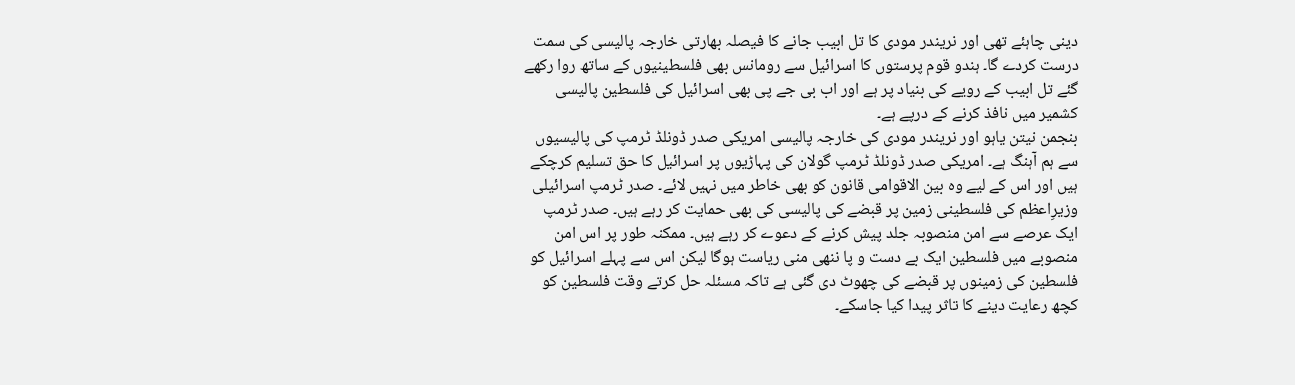دینی چاہئے تھی اور نریندر مودی کا تل ابیب جانے کا فیصلہ بھارتی خارجہ پالیسی کی سمت درست کردے گا۔ ہندو قوم پرستوں کا اسرائیل سے رومانس بھی فلسطینیوں کے ساتھ روا رکھے گئے تل ابیب کے رویے کی بنیاد پر ہے اور اب بی جے پی بھی اسرائیل کی فلسطین پالیسی کشمیر میں نافذ کرنے کے درپے ہے۔
بنجمن نیتن یاہو اور نریندر مودی کی خارجہ پالیسی امریکی صدر ڈونلڈ ٹرمپ کی پالیسیوں سے ہم آہنگ ہے۔ امریکی صدر ڈونلڈ ٹرمپ گولان کی پہاڑیوں پر اسرائیل کا حق تسلیم کرچکے ہیں اور اس کے لیے وہ بین الاقوامی قانون کو بھی خاطر میں نہیں لائے۔ صدر ٹرمپ اسرائیلی وزیرِاعظم کی فلسطینی زمین پر قبضے کی پالیسی کی بھی حمایت کر رہے ہیں۔ صدر ٹرمپ ایک عرصے سے امن منصوبہ جلد پیش کرنے کے دعوے کر رہے ہیں۔ ممکنہ طور پر اس امن منصوبے میں فلسطین ایک بے دست و پا ننھی منی ریاست ہوگا لیکن اس سے پہلے اسرائیل کو فلسطین کی زمینوں پر قبضے کی چھوٹ دی گئی ہے تاکہ مسئلہ حل کرتے وقت فلسطین کو کچھ رعایت دینے کا تاثر پیدا کیا جاسکے۔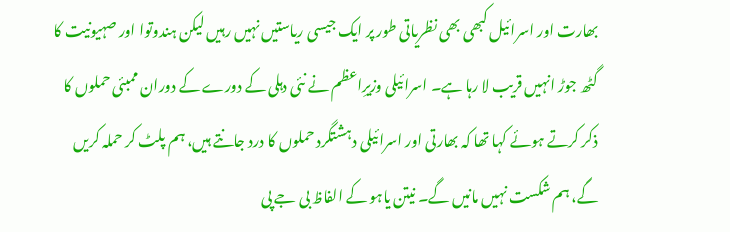بھارت اور اسرائیل کبھی بھی نظریاتی طور پر ایک جیسی ریاستیں نہیں رہیں لیکن ہندوتوا اور صہیونیت کا گٹھ جوڑ انہیں قریب لا رہا ہے۔ اسرائیلی وزیرِاعظم نے نئی دہلی کے دورے کے دوران ممبئی حملوں کا ذکر کرتے ہوئے کہا تھا کہ بھارتی اور اسرائیلی دہشتگرد حملوں کا درد جانتے ہیں، ہم پلٹ کر حملہ کریں گے، ہم شکست نہیں مانیں گے۔ نیتن یاہو کے الفاظ بی جے پی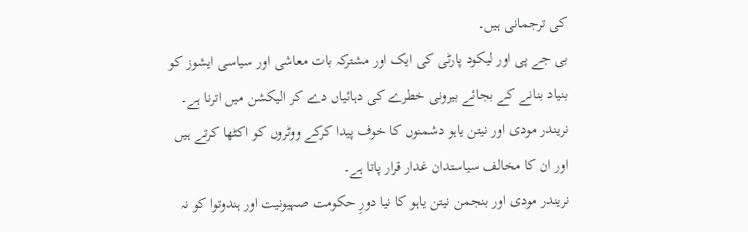کی ترجمانی ہیں۔
بی جے پی اور لیکود پارٹی کی ایک اور مشترکہ بات معاشی اور سیاسی ایشوز کو بنیاد بنانے کے بجائے بیرونی خطرے کی دہائیاں دے کر الیکشن میں اترنا ہے۔ نریندر مودی اور نیتن یاہو دشمنوں کا خوف پیدا کرکے ووٹروں کو اکٹھا کرتے ہیں اور ان کا مخالف سیاستدان غدار قرار پاتا ہے۔
نریندر مودی اور بنجمن نیتن یاہو کا نیا دورِ حکومت صہیونیت اور ہندوتوا کو نہ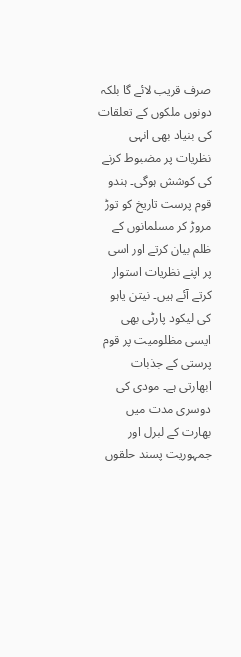صرف قریب لائے گا بلکہ دونوں ملکوں کے تعلقات کی بنیاد بھی انہی نظریات پر مضبوط کرنے کی کوشش ہوگی۔ ہندو قوم پرست تاریخ کو توڑ مروڑ کر مسلمانوں کے ظلم بیان کرتے اور اسی پر اپنے نظریات استوار کرتے آئے ہیں۔ نیتن یاہو کی لیکود پارٹی بھی ایسی مظلومیت پر قوم پرستی کے جذبات ابھارتی ہے۔ مودی کی دوسری مدت میں بھارت کے لبرل اور جمہوریت پسند حلقوں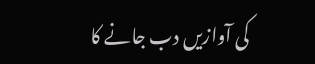کی آوازیں دب جانے کا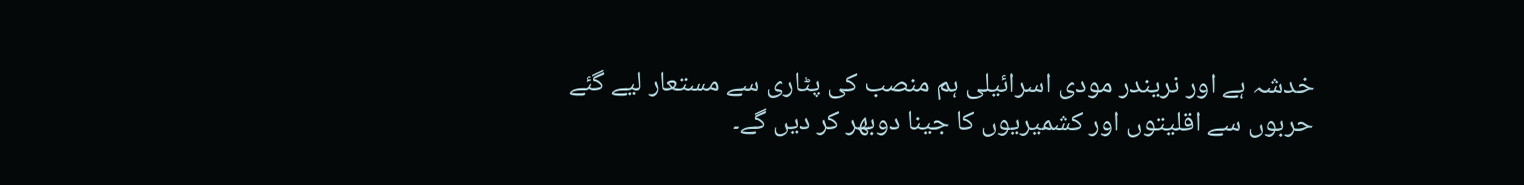خدشہ ہے اور نریندر مودی اسرائیلی ہم منصب کی پٹاری سے مستعار لیے گئے حربوں سے اقلیتوں اور کشمیریوں کا جینا دوبھر کر دیں گے۔